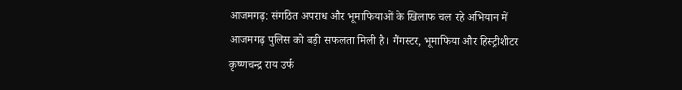आजमगढ़: संगठित अपराध और भूमाफियाओं के खिलाफ चल रहे अभियान में आजमगढ़ पुलिस को बड़ी सफलता मिली है। गैंगस्टर, भूमाफिया और हिस्ट्रीशीटर कृष्णचन्द्र राय उर्फ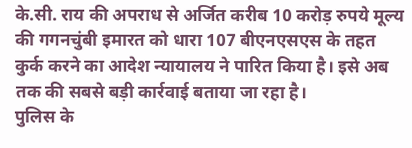के.सी. राय की अपराध से अर्जित करीब 10 करोड़ रुपये मूल्य की गगनचुंबी इमारत को धारा 107 बीएनएसएस के तहत कुर्क करने का आदेश न्यायालय ने पारित किया है। इसे अब तक की सबसे बड़ी कार्रवाई बताया जा रहा है।
पुलिस के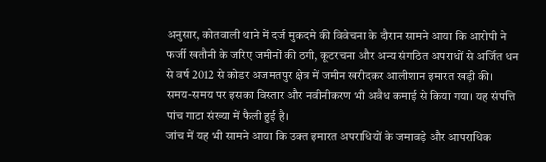अनुसार, कोतवाली थाने में दर्ज मुकदमे की विवेचना के दौरान सामने आया कि आरोपी ने फर्जी खतौनी के जरिए जमीनों की ठगी, कूटरचना और अन्य संगठित अपराधों से अर्जित धन से वर्ष 2012 से कोडर अजमतपुर क्षेत्र में जमीन खरीदकर आलीशान इमारत खड़ी की। समय-समय पर इसका विस्तार और नवीनीकरण भी अवैध कमाई से किया गया। यह संपत्ति पांच गाटा संख्या में फैली हुई है।
जांच में यह भी सामने आया कि उक्त इमारत अपराधियों के जमावड़े और आपराधिक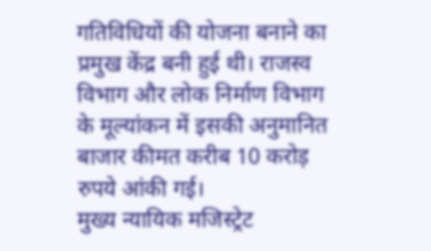गतिविधियों की योजना बनाने का प्रमुख केंद्र बनी हुई थी। राजस्व विभाग और लोक निर्माण विभाग के मूल्यांकन में इसकी अनुमानित बाजार कीमत करीब 10 करोड़ रुपये आंकी गई।
मुख्य न्यायिक मजिस्ट्रेट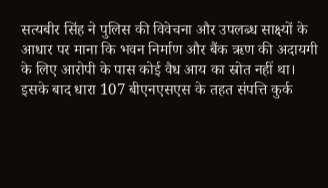सत्यबीर सिंह ने पुलिस की विवेचना और उपलब्ध साक्ष्यों के आधार पर माना कि भवन निर्माण और बैंक ऋण की अदायगी के लिए आरोपी के पास कोई वैध आय का स्रोत नहीं था। इसके बाद धारा 107 बीएनएसएस के तहत संपत्ति कुर्क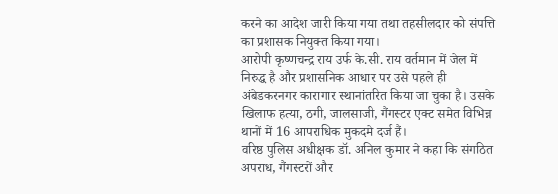करने का आदेश जारी किया गया तथा तहसीलदार को संपत्ति का प्रशासक नियुक्त किया गया।
आरोपी कृष्णचन्द्र राय उर्फ के.सी. राय वर्तमान में जेल में निरुद्ध है और प्रशासनिक आधार पर उसे पहले ही अंबेडकरनगर कारागार स्थानांतरित किया जा चुका है। उसके खिलाफ हत्या, ठगी, जालसाजी, गैंगस्टर एक्ट समेत विभिन्न थानों में 16 आपराधिक मुकदमे दर्ज हैं।
वरिष्ठ पुलिस अधीक्षक डॉ. अनिल कुमार ने कहा कि संगठित अपराध, गैंगस्टरों और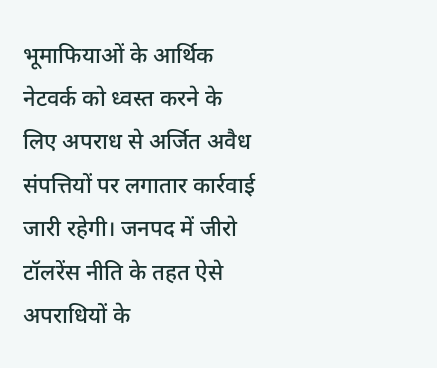भूमाफियाओं के आर्थिक नेटवर्क को ध्वस्त करने के लिए अपराध से अर्जित अवैध संपत्तियों पर लगातार कार्रवाई जारी रहेगी। जनपद में जीरो टॉलरेंस नीति के तहत ऐसे अपराधियों के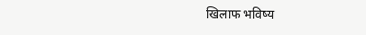खिलाफ भविष्य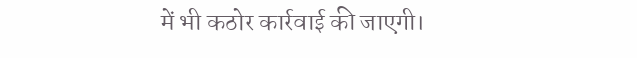में भी कठोर कार्रवाई की जाएगी।